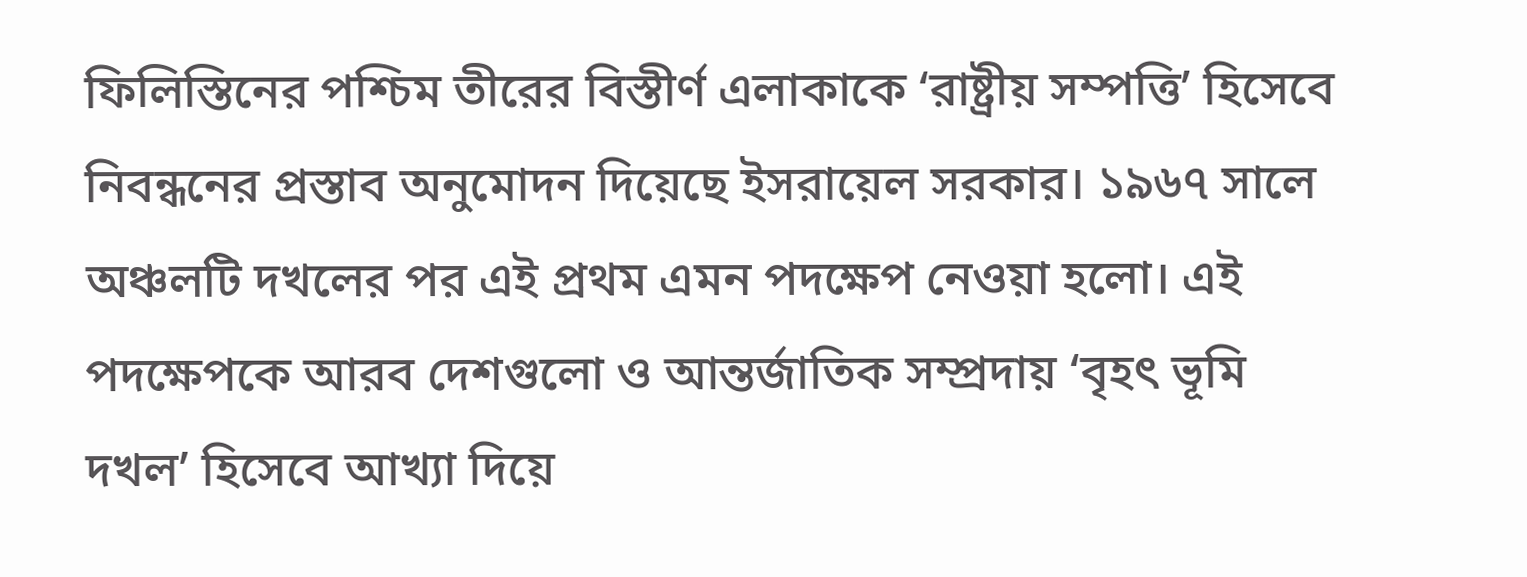ফিলিস্তিনের পশ্চিম তীরের বিস্তীর্ণ এলাকাকে ‘রাষ্ট্রীয় সম্পত্তি’ হিসেবে নিবন্ধনের প্রস্তাব অনুমোদন দিয়েছে ইসরায়েল সরকার। ১৯৬৭ সালে অঞ্চলটি দখলের পর এই প্রথম এমন পদক্ষেপ নেওয়া হলো। এই পদক্ষেপকে আরব দেশগুলো ও আন্তর্জাতিক সম্প্রদায় ‘বৃহৎ ভূমি দখল’ হিসেবে আখ্যা দিয়ে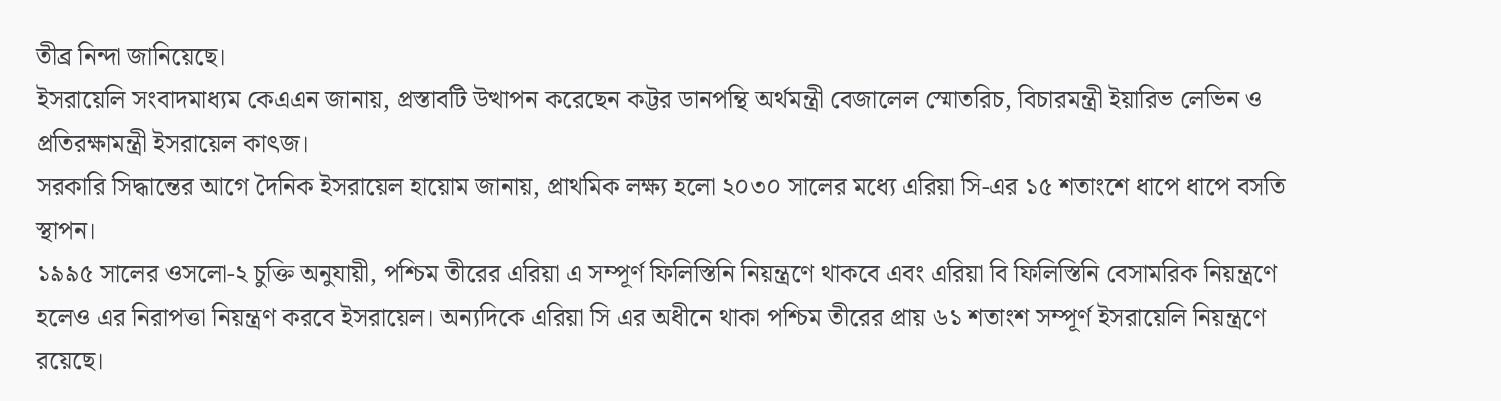তীব্র নিন্দা জানিয়েছে।
ইসরায়েলি সংবাদমাধ্যম কেএএন জানায়, প্রস্তাবটি উত্থাপন করেছেন কট্টর ডানপন্থি অর্থমন্ত্রী বেজালেল স্মোতরিচ, বিচারমন্ত্রী ইয়ারিভ লেভিন ও প্রতিরক্ষামন্ত্রী ইসরায়েল কাৎজ।
সরকারি সিদ্ধান্তের আগে দৈনিক ইসরায়েল হায়োম জানায়, প্রাথমিক লক্ষ্য হলো ২০৩০ সালের মধ্যে এরিয়া সি-এর ১৫ শতাংশে ধাপে ধাপে বসতি স্থাপন।
১৯৯৫ সালের ওসলো-২ চুক্তি অনুযায়ী, পশ্চিম তীরের এরিয়া এ সম্পূর্ণ ফিলিস্তিনি নিয়ন্ত্রণে থাকবে এবং এরিয়া বি ফিলিস্তিনি বেসামরিক নিয়ন্ত্রণে হলেও এর নিরাপত্তা নিয়ন্ত্রণ করবে ইসরায়েল। অন্যদিকে এরিয়া সি এর অধীনে থাকা পশ্চিম তীরের প্রায় ৬১ শতাংশ সম্পূর্ণ ইসরায়েলি নিয়ন্ত্রণে রয়েছে।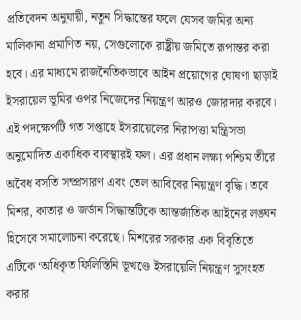প্রতিবেদন অনুযায়ী, নতুন সিদ্ধান্তের ফলে যেসব জমির অন্য মালিকানা প্রমাণিত নয়, সেগুলোকে রাষ্ট্রীয় জমিতে রূপান্তর করা হবে। এর মাধ্যমে রাজনৈতিকভাবে আইন প্রয়োগের ঘোষণা ছাড়াই ইসরায়েল ভূমির ওপর নিজেদের নিয়ন্ত্রণ আরও জোরদার করবে।
এই পদক্ষেপটি গত সপ্তাহে ইসরায়েলের নিরাপত্তা মন্ত্রিসভা অনুমোদিত একাধিক ব্যবস্থারই ফল। এর প্রধান লক্ষ্য পশ্চিম তীরে অবৈধ বসতি সম্প্রসারণ এবং তেল আবিবের নিয়ন্ত্রণ বৃদ্ধি। তবে মিশর, কাতার ও জর্ডান সিদ্ধান্তটিকে আন্তর্জাতিক আইনের লঙ্ঘন হিসেবে সমালোচনা করেছে। মিশরের সরকার এক বিবৃতিতে এটিকে ‘অধিকৃত ফিলিস্তিনি ভূখণ্ডে ইসরায়েলি নিয়ন্ত্রণ সুসংহত করার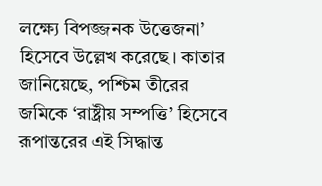লক্ষ্যে বিপজ্জনক উত্তেজনা’ হিসেবে উল্লেখ করেছে। কাতার জানিয়েছে, পশ্চিম তীরের জমিকে ‘রাষ্ট্রীয় সম্পত্তি’ হিসেবে রূপান্তরের এই সিদ্ধান্ত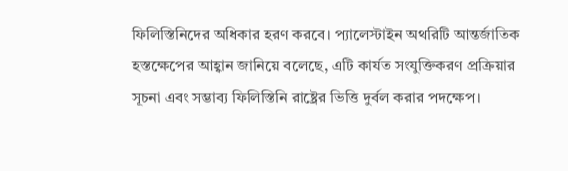ফিলিস্তিনিদের অধিকার হরণ করবে। প্যালেস্টাইন অথরিটি আন্তর্জাতিক হস্তক্ষেপের আহ্বান জানিয়ে বলেছে, এটি কার্যত সংযুক্তিকরণ প্রক্রিয়ার সূচনা এবং সম্ভাব্য ফিলিস্তিনি রাষ্ট্রের ভিত্তি দুর্বল করার পদক্ষেপ।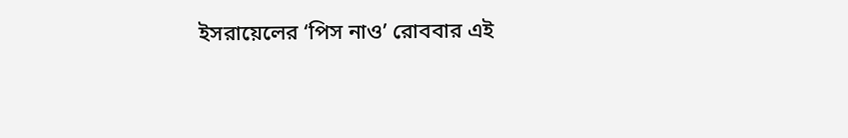ইসরায়েলের ‘পিস নাও’ রোববার এই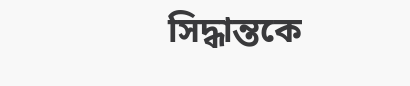সিদ্ধান্তকে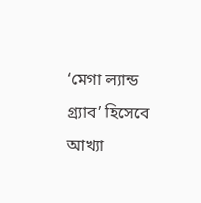‘মেগা ল্যান্ড গ্র্যাব’ হিসেবে আখ্যা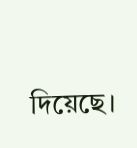দিয়েছে।